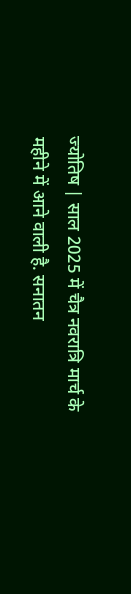ज्योतिष | साल 2025 में चैत्र नवरात्रि मार्च के महीने में आने वाली है. सनातन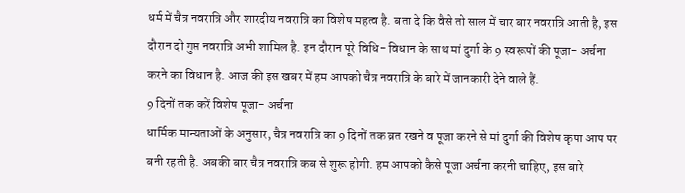धर्म में चैत्र नवरात्रि और शारदीय नवरात्रि का विशेष महत्व है. बता दे कि वैसे तो साल में चार बार नवरात्रि आती है, इस दौरान दो गुप्त नवरात्रि अभी शामिल है. इन दौरान पूरे विधि- विधान के साथ मां दुर्गा के 9 स्वरूपों की पूजा- अर्चना करने का विधान है. आज की इस खबर में हम आपको चैत्र नवरात्रि के बारे में जानकारी देने वाले हैं.
9 दिनों तक करें विशेष पूजा- अर्चना
धार्मिक मान्यताओं के अनुसार, चैत्र नवरात्रि का 9 दिनों तक व्रत रखने व पूजा करने से मां दुर्गा की विशेष कृपा आप पर बनी रहती है. अबकी बार चैत्र नवरात्रि कब से शुरू होगी. हम आपको कैसे पूजा अर्चना करनी चाहिए, इस बारे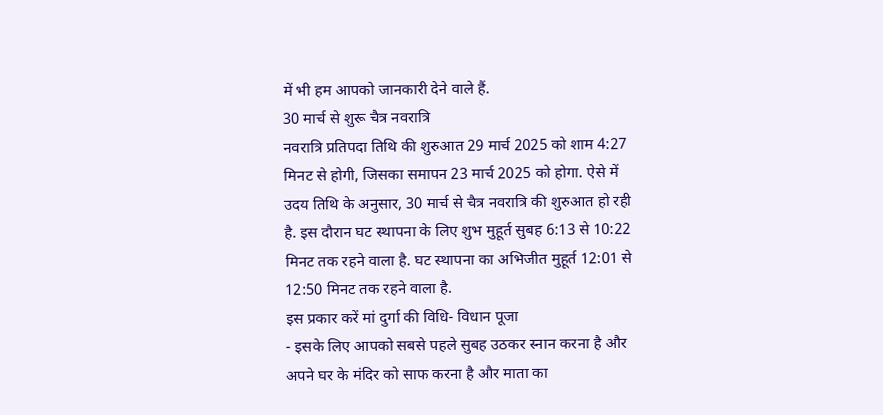में भी हम आपको जानकारी देने वाले हैं.
30 मार्च से शुरू चैत्र नवरात्रि
नवरात्रि प्रतिपदा तिथि की शुरुआत 29 मार्च 2025 को शाम 4:27 मिनट से होगी, जिसका समापन 23 मार्च 2025 को होगा. ऐसे में उदय तिथि के अनुसार, 30 मार्च से चैत्र नवरात्रि की शुरुआत हो रही है. इस दौरान घट स्थापना के लिए शुभ मुहूर्त सुबह 6:13 से 10:22 मिनट तक रहने वाला है. घट स्थापना का अभिजीत मुहूर्त 12:01 से 12:50 मिनट तक रहने वाला है.
इस प्रकार करें मां दुर्गा की विधि- विधान पूजा
- इसके लिए आपको सबसे पहले सुबह उठकर स्नान करना है और अपने घर के मंदिर को साफ करना है और माता का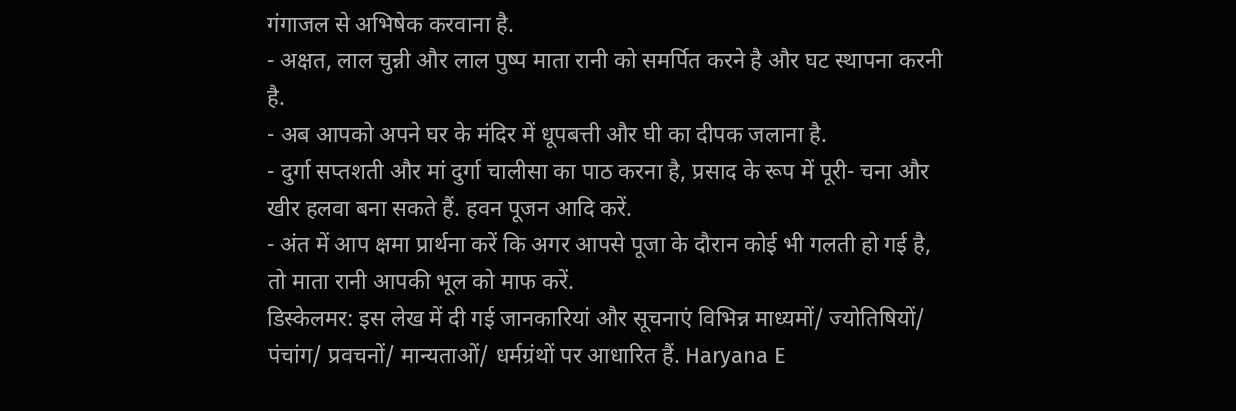गंगाजल से अभिषेक करवाना है.
- अक्षत, लाल चुन्नी और लाल पुष्प माता रानी को समर्पित करने है और घट स्थापना करनी है.
- अब आपको अपने घर के मंदिर में धूपबत्ती और घी का दीपक जलाना है.
- दुर्गा सप्तशती और मां दुर्गा चालीसा का पाठ करना है, प्रसाद के रूप में पूरी- चना और खीर हलवा बना सकते हैं. हवन पूजन आदि करें.
- अंत में आप क्षमा प्रार्थना करें कि अगर आपसे पूजा के दौरान कोई भी गलती हो गई है, तो माता रानी आपकी भूल को माफ करें.
डिस्केलमर: इस लेख में दी गई जानकारियां और सूचनाएं विभिन्न माध्यमों/ ज्योतिषियों/ पंचांग/ प्रवचनों/ मान्यताओं/ धर्मग्रंथों पर आधारित हैं. Haryana E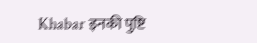Khabar इनकी पुष्टि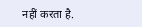नहीं करता है.